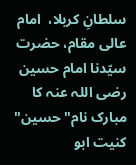سلطانِ کربلا،  امام عالی مقام، حضرت سیّدنا امام حسین رضی اللہ عنہ کا مبارک نام"حسین" کنیت ابو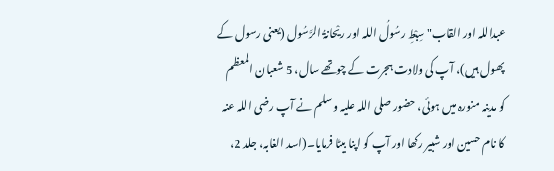عبداللہ اور القاب"سِبْطِ رسُولُ اللہ اور ریْحانۃُ الرَّسُول (یعنی رسول کے پھول ہیں)، آپ کی ولادت ہجرت کے چوتھے سال، 5 شعبان المعظم کو مدینہ منورہ میں ہوئی، حضور صلی اللہ علیہ وسلم نے آپ رضی اللہ عنہ کا نام حسین اور شبیر رکھا اور آپ کو اپنا بیٹا فرمایا۔(اسد الغابہ، جلد 2،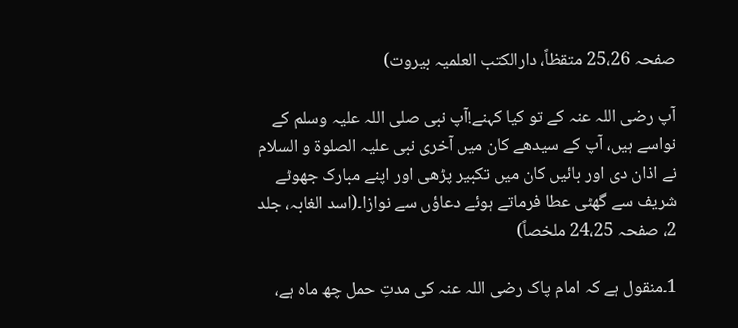صفحہ 25،26 متقظاً، دارالکتب العلمیہ بیروت)

آپ رضی اللہ عنہ کے تو کیا کہنے!آپ نبی صلی اللہ علیہ وسلم کے نواسے ہیں، آپ کے سیدھے کان میں آخری نبی علیہ الصلوۃ و السلام نے اذان دی اور بائیں کان میں تکبیر پڑھی اور اپنے مبارک جھوٹے شریف سے گھٹی عطا فرماتے ہوئے دعاؤں سے نوازا۔(اسد الغابہ، جلد 2، صفحہ 24،25 ملخصاً)

1۔منقول ہے کہ امام پاک رضی اللہ عنہ کی مدتِ حمل چھ ماہ ہے،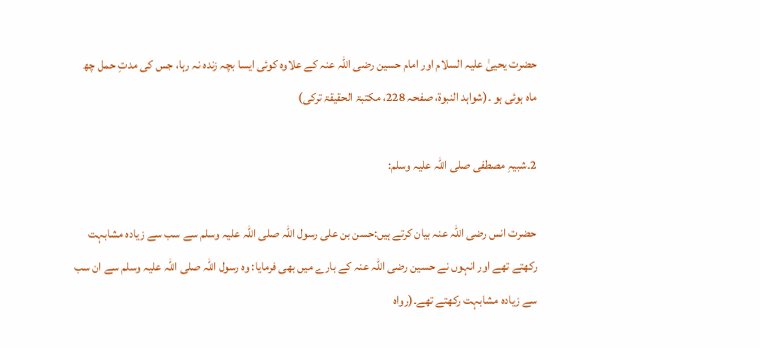حضرت یحییٰ علیہ السلام اور امام حسین رضی اللہ عنہ کے علاوہ کوئی ایسا بچہ زندہ نہ رہا، جس کی مدتِ حمل چھ ماہ ہوئی ہو ۔(شواہد النبوۃ، صفحہ 228، مکتبۃ الحقیقۃ ترکی)

2۔شبیہِ مصطفی صلی اللہ علیہ وسلم:

حضرت انس رضی اللہ عنہ بیان کرتے ہیں:حسن بن علی رسول اللہ صلی اللہ علیہ وسلم سے سب سے زیادہ مشابہت رکھتے تھے اور انہوں نے حسین رضی اللہ عنہ کے بارے میں بھی فرمایا: وہ رسول اللہ صلی اللہ علیہ وسلم سے ان سب سے زیادہ مشابہت رکھتے تھے۔(رواہ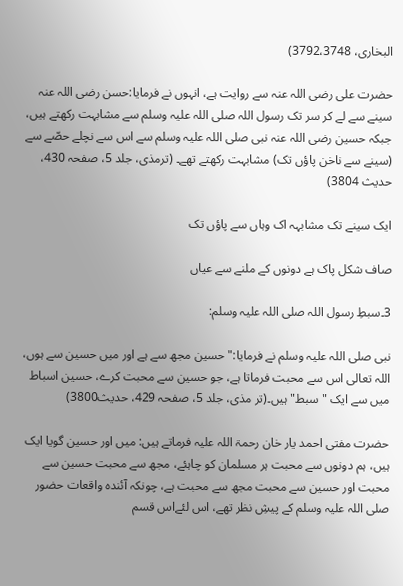البخاری، 3792،3748)

حضرت علی رضی اللہ عنہ سے روایت ہے، انہوں نے فرمایا:حسن رضی اللہ عنہ سینے سے لے کر سر تک رسول اللہ صلی اللہ علیہ وسلم سے مشابہت رکھتے ہیں، جبکہ حسین رضی اللہ عنہ نبی صلی اللہ علیہ وسلم سے اس سے نچلے حصّے سے (سینے سے ناخن پاؤں تک) مشابہت رکھتے تھے۔ (ترمذی، جلد 5، صفحہ 430، حدیث 3804)

ایک سینے تک مشابہہ اک وہاں سے پاؤں تک

صاف شکل پاک ہے دونوں کے ملنے سے عیاں

3۔سبطِ رسول اللہ صلی اللہ علیہ وسلم:

نبی صلی اللہ علیہ وسلم نے فرمایا:"حسین مجھ سے ہے اور میں حسین سے ہوں، اللہ تعالی اس سے محبت فرماتا ہے، جو حسین سے محبت کرے، حسین اسباط میں سے ایک "سبط" ہیں۔(تر مذی، جلد 5، صفحہ 429، حدیث3800)

حضرت مفتی احمد یار خان رحمۃ اللہ علیہ فرماتے ہیں: میں اور حسین گویا ایک ہیں، ہم دونوں سے محبت ہر مسلمان کو چاہئے، مجھ سے محبت حسین سے محبت اور حسین سے محبت مجھ سے محبت ہے، چونکہ آئندہ واقعات حضور صلی اللہ علیہ وسلم کے پیشِ نظر تھے، اس لئےاس قسم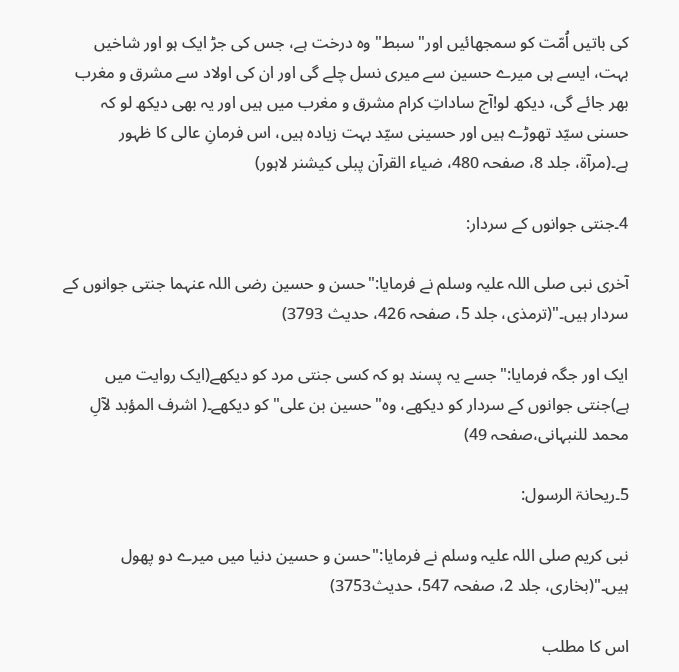کی باتیں اُمّت کو سمجھائیں اور" سبط" وہ درخت ہے، جس کی جڑ ایک ہو اور شاخیں بہت، ایسے ہی میرے حسین سے میری نسل چلے گی اور ان کی اولاد سے مشرق و مغرب بھر جائے گی، دیکھ لو!آج ساداتِ کرام مشرق و مغرب میں ہیں اور یہ بھی دیکھ لو کہ حسنی سیّد تھوڑے ہیں اور حسینی سیّد بہت زیادہ ہیں، اس فرمانِ عالی کا ظہور ہے۔(مرآۃ، جلد 8، صفحہ 480، ضیاء القرآن پبلی کیشنر لاہور)

4۔جنتی جوانوں کے سردار:

آخری نبی صلی اللہ علیہ وسلم نے فرمایا:"حسن و حسین رضی اللہ عنہما جنتی جوانوں کے سردار ہیں۔"(ترمذی، جلد 5، صفحہ 426، حدیث 3793)

ایک اور جگہ فرمایا:"جسے یہ پسند ہو کہ کسی جنتی مرد کو دیکھے(ایک روایت میں ہے)جنتی جوانوں کے سردار کو دیکھے، وہ"حسین بن علی" کو دیکھے۔( اشرف المؤبد لآلِ محمد للنبہانی،صفحہ 49)

5۔ریحانۃ الرسول:

نبی کریم صلی اللہ علیہ وسلم نے فرمایا:"حسن و حسین دنیا میں میرے دو پھول ہیں۔"(بخاری، جلد 2، صفحہ 547، حدیث3753)

اس کا مطلب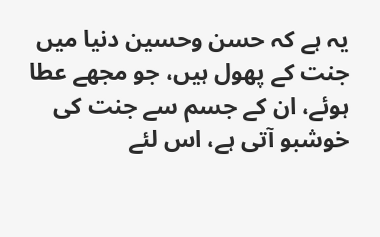یہ ہے کہ حسن وحسین دنیا میں جنت کے پھول ہیں، جو مجھے عطا ہوئے، ان کے جسم سے جنت کی خوشبو آتی ہے، اس لئے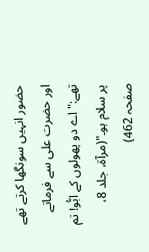حضور انہیں سونگھا کرتے تھے اور حضرت علی سے فرماتے تھے:"اے دو پھولوں کے ابُّو! تم پر سلام ہو۔"(مرآۃ، جلد 8، صفحہ 462)